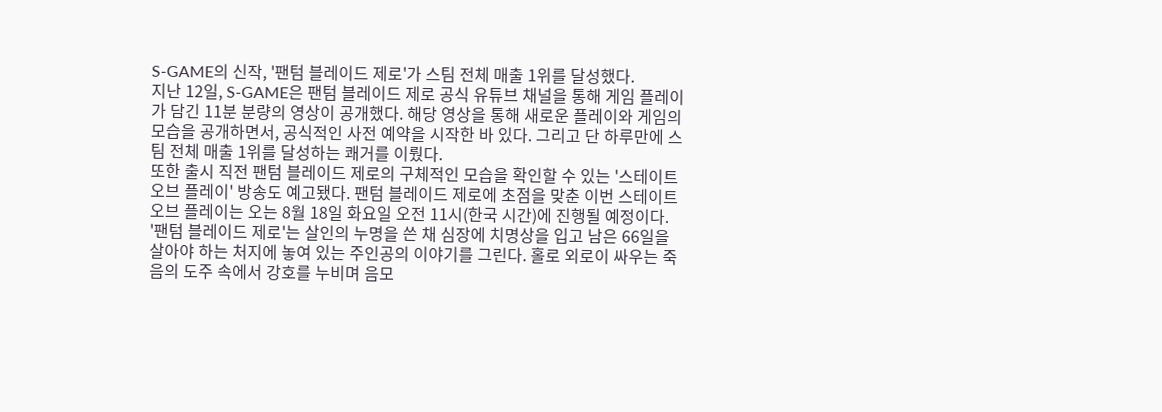S-GAME의 신작, '팬텀 블레이드 제로'가 스팀 전체 매출 1위를 달성했다.
지난 12일, S-GAME은 팬텀 블레이드 제로 공식 유튜브 채널을 통해 게임 플레이가 담긴 11분 분량의 영상이 공개했다. 해당 영상을 통해 새로운 플레이와 게임의 모습을 공개하면서, 공식적인 사전 예약을 시작한 바 있다. 그리고 단 하루만에 스팀 전체 매출 1위를 달성하는 쾌거를 이뤘다.
또한 출시 직전 팬텀 블레이드 제로의 구체적인 모습을 확인할 수 있는 '스테이트 오브 플레이' 방송도 예고됐다. 팬텀 블레이드 제로에 초점을 맞춘 이번 스테이트 오브 플레이는 오는 8월 18일 화요일 오전 11시(한국 시간)에 진행될 예정이다.
'팬텀 블레이드 제로'는 살인의 누명을 쓴 채 심장에 치명상을 입고 남은 66일을 살아야 하는 처지에 놓여 있는 주인공의 이야기를 그린다. 홀로 외로이 싸우는 죽음의 도주 속에서 강호를 누비며 음모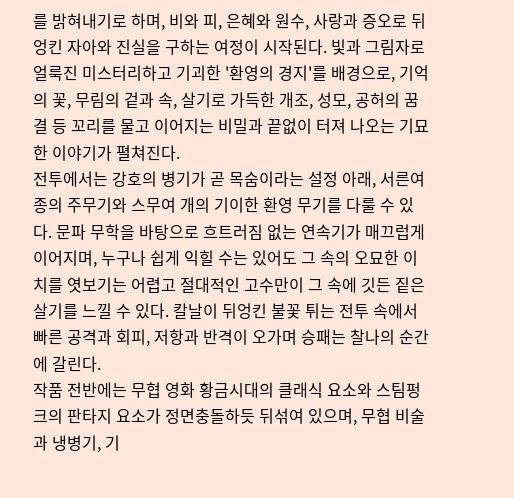를 밝혀내기로 하며, 비와 피, 은혜와 원수, 사랑과 증오로 뒤엉킨 자아와 진실을 구하는 여정이 시작된다. 빛과 그림자로 얼룩진 미스터리하고 기괴한 '환영의 경지'를 배경으로, 기억의 꽃, 무림의 겉과 속, 살기로 가득한 개조, 성모, 공허의 꿈결 등 꼬리를 물고 이어지는 비밀과 끝없이 터져 나오는 기묘한 이야기가 펼쳐진다.
전투에서는 강호의 병기가 곧 목숨이라는 설정 아래, 서른여 종의 주무기와 스무여 개의 기이한 환영 무기를 다룰 수 있다. 문파 무학을 바탕으로 흐트러짐 없는 연속기가 매끄럽게 이어지며, 누구나 쉽게 익힐 수는 있어도 그 속의 오묘한 이치를 엿보기는 어렵고 절대적인 고수만이 그 속에 깃든 짙은 살기를 느낄 수 있다. 칼날이 뒤엉킨 불꽃 튀는 전투 속에서 빠른 공격과 회피, 저항과 반격이 오가며 승패는 찰나의 순간에 갈린다.
작품 전반에는 무협 영화 황금시대의 클래식 요소와 스팀펑크의 판타지 요소가 정면충돌하듯 뒤섞여 있으며, 무협 비술과 냉병기, 기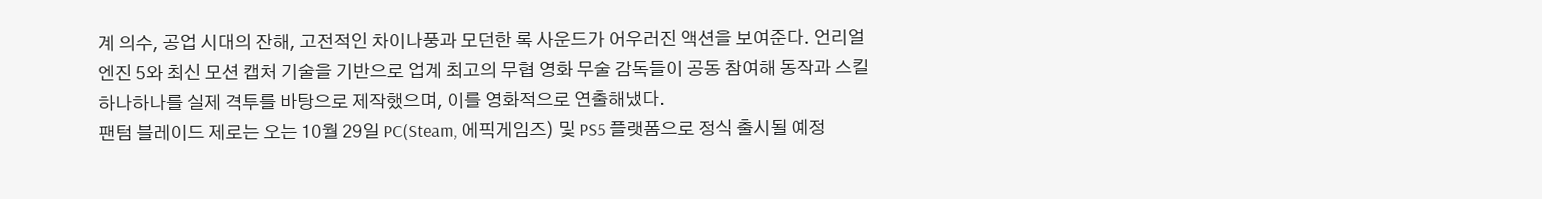계 의수, 공업 시대의 잔해, 고전적인 차이나풍과 모던한 록 사운드가 어우러진 액션을 보여준다. 언리얼 엔진 5와 최신 모션 캡처 기술을 기반으로 업계 최고의 무협 영화 무술 감독들이 공동 참여해 동작과 스킬 하나하나를 실제 격투를 바탕으로 제작했으며, 이를 영화적으로 연출해냈다.
팬텀 블레이드 제로는 오는 10월 29일 PC(Steam, 에픽게임즈) 및 PS5 플랫폼으로 정식 출시될 예정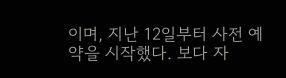이며, 지난 12일부터 사전 예약을 시작했다. 보다 자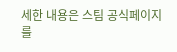세한 내용은 스팀 공식페이지를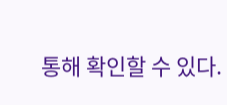통해 확인할 수 있다.